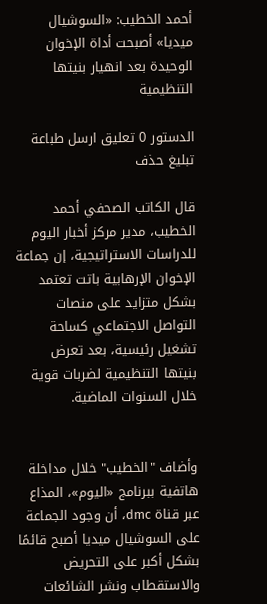أحمد الخطيب: «السوشيال ميديا» أصبحت أداة الإخوان الوحيدة بعد انهيار بنيتها التنظيمية

الدستور 0 تعليق ارسل طباعة تبليغ حذف

قال الكاتب الصحفي أحمد الخطيب، مدير مركز أخبار اليوم للدراسات الاستراتيجية، إن جماعة الإخوان الإرهابية باتت تعتمد بشكل متزايد على منصات التواصل الاجتماعي كساحة تشغيل رئيسية، بعد تعرض بنيتها التنظيمية لضربات قوية خلال السنوات الماضية.


وأضاف "الخطيب" خلال مداخلة هاتفية ببرنامج «اليوم»، المذاع عبر قناة dmc، أن وجود الجماعة على السوشيال ميديا أصبح قائمًا بشكل أكبر على التحريض والاستقطاب ونشر الشائعات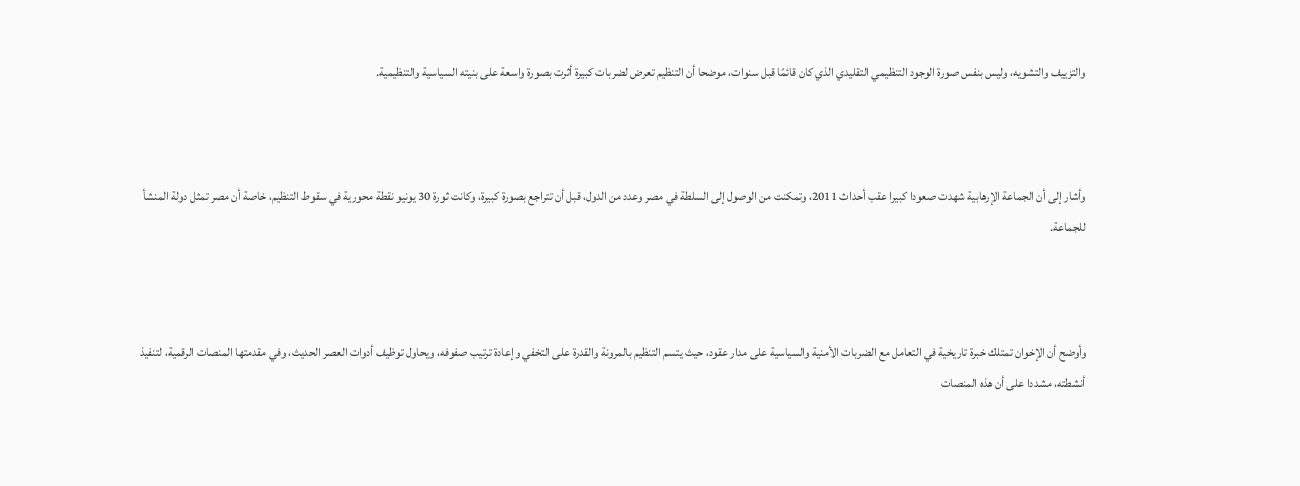والتزييف والتشويه، وليس بنفس صورة الوجود التنظيمي التقليدي الذي كان قائمًا قبل سنوات، موضحا أن التنظيم تعرض لضربات كبيرة أثرت بصورة واسعة على بنيته السياسية والتنظيمية.



وأشار إلى أن الجماعة الإرهابية شهدت صعودا كبيرا عقب أحداث 2011، وتمكنت من الوصول إلى السلطة في مصر وعدد من الدول، قبل أن تتراجع بصورة كبيرة، وكانت ثورة 30 يونيو نقطة محورية في سقوط التنظيم، خاصة أن مصر تمثل دولة المنشأ للجماعة.



وأوضح أن الإخوان تمتلك خبرة تاريخية في التعامل مع الضربات الأمنية والسياسية على مدار عقود، حيث يتسم التنظيم بالمرونة والقدرة على التخفي وإعادة ترتيب صفوفه، ويحاول توظيف أدوات العصر الحديث، وفي مقدمتها المنصات الرقمية، لتنفيذ أنشطته، مشددا على أن هذه المنصات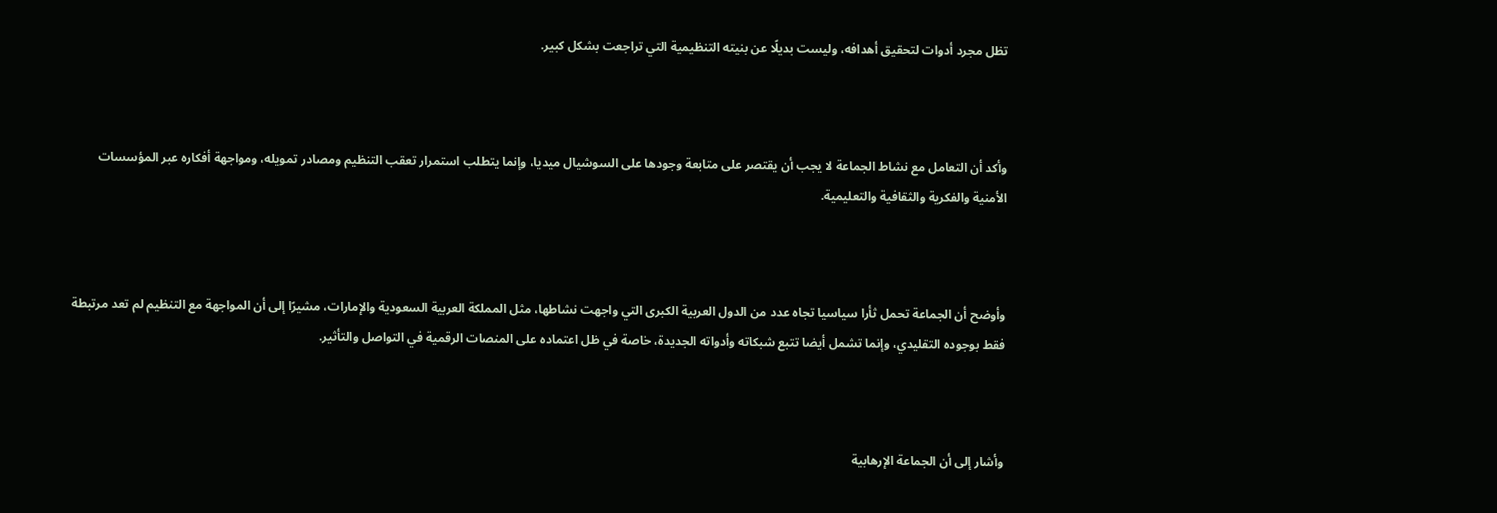تظل مجرد أدوات لتحقيق أهدافه، وليست بديلًا عن بنيته التنظيمية التي تراجعت بشكل كبير.



وأكد أن التعامل مع نشاط الجماعة لا يجب أن يقتصر على متابعة وجودها على السوشيال ميديا، وإنما يتطلب استمرار تعقب التنظيم ومصادر تمويله، ومواجهة أفكاره عبر المؤسسات الأمنية والفكرية والثقافية والتعليمية.



وأوضح أن الجماعة تحمل ثأرا سياسيا تجاه عدد من الدول العربية الكبرى التي واجهت نشاطها، مثل المملكة العربية السعودية والإمارات، مشيرًا إلى أن المواجهة مع التنظيم لم تعد مرتبطة فقط بوجوده التقليدي، وإنما تشمل أيضا تتبع شبكاته وأدواته الجديدة، خاصة في ظل اعتماده على المنصات الرقمية في التواصل والتأثير.



وأشار إلى أن الجماعة الإرهابية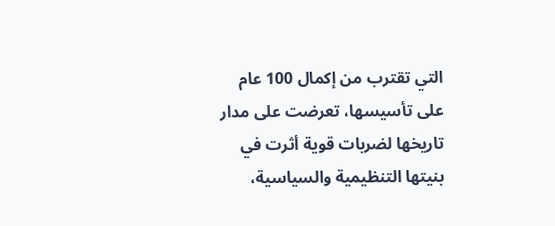التي تقترب من إكمال 100 عام على تأسيسها، تعرضت على مدار تاريخها لضربات قوية أثرت في بنيتها التنظيمية والسياسية،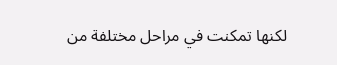لكنها تمكنت في مراحل مختلفة من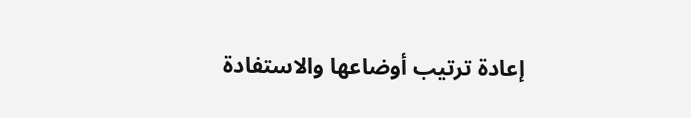إعادة ترتيب أوضاعها والاستفادة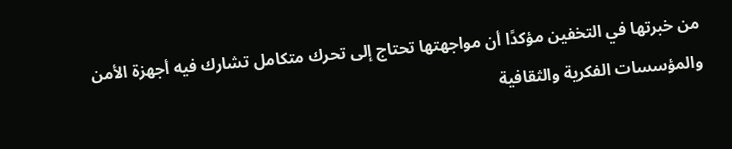من خبرتها في التخفين مؤكدًا أن مواجهتها تحتاج إلى تحرك متكامل تشارك فيه أجهزة الأمن والمؤسسات الفكرية والثقافية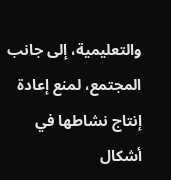والتعليمية، إلى جانب المجتمع، لمنع إعادة إنتاج نشاطها في أشكال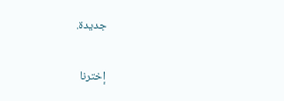جديدة.

إخترنا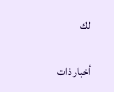لك

أخبار ذات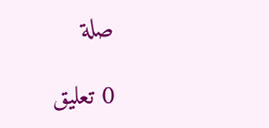صلة

0 تعليق